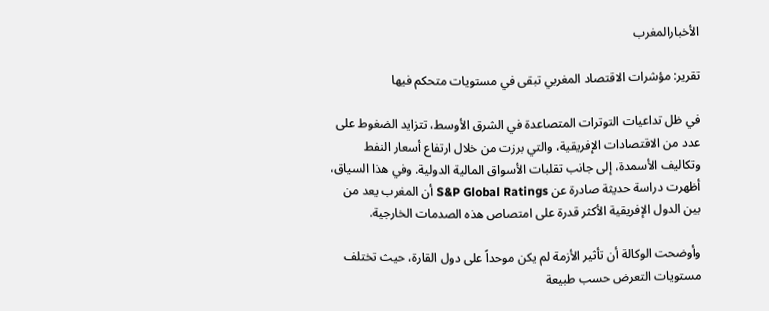الأخبارالمغرب

تقرير: مؤشرات الاقتصاد المغربي تبقى في مستويات متحكم فيها

في ظل تداعيات التوترات المتصاعدة في الشرق الأوسط، تتزايد الضغوط على عدد من الاقتصادات الإفريقية، والتي برزت من خلال ارتفاع أسعار النفط وتكاليف الأسمدة، إلى جانب تقلبات الأسواق المالية الدولية. وفي هذا السياق، أظهرت دراسة حديثة صادرة عن S&P Global Ratings أن المغرب يعد من بين الدول الإفريقية الأكثر قدرة على امتصاص هذه الصدمات الخارجية.

وأوضحت الوكالة أن تأثير الأزمة لم يكن موحداً على دول القارة، حيث تختلف مستويات التعرض حسب طبيعة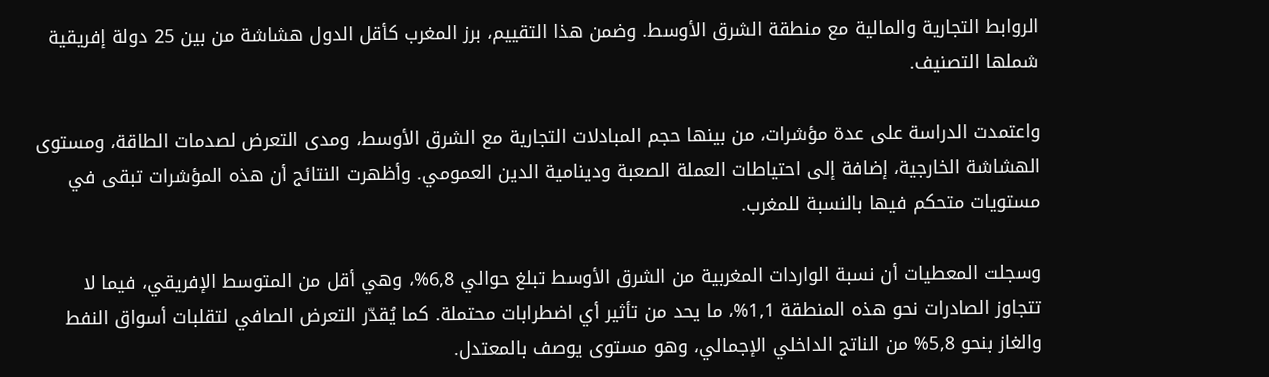الروابط التجارية والمالية مع منطقة الشرق الأوسط. وضمن هذا التقييم، برز المغرب كأقل الدول هشاشة من بين 25 دولة إفريقية شملها التصنيف.

واعتمدت الدراسة على عدة مؤشرات، من بينها حجم المبادلات التجارية مع الشرق الأوسط، ومدى التعرض لصدمات الطاقة، ومستوى الهشاشة الخارجية، إضافة إلى احتياطات العملة الصعبة ودينامية الدين العمومي. وأظهرت النتائج أن هذه المؤشرات تبقى في مستويات متحكم فيها بالنسبة للمغرب.

وسجلت المعطيات أن نسبة الواردات المغربية من الشرق الأوسط تبلغ حوالي 6,8%، وهي أقل من المتوسط الإفريقي، فيما لا تتجاوز الصادرات نحو هذه المنطقة 1,1%، ما يحد من تأثير أي اضطرابات محتملة. كما يُقدّر التعرض الصافي لتقلبات أسواق النفط والغاز بنحو 5,8% من الناتج الداخلي الإجمالي، وهو مستوى يوصف بالمعتدل.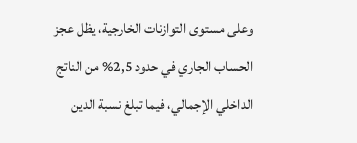وعلى مستوى التوازنات الخارجية، يظل عجز الحساب الجاري في حدود 2,5% من الناتج الداخلي الإجمالي، فيما تبلغ نسبة الدين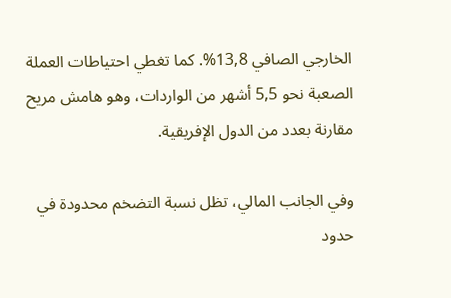الخارجي الصافي 13,8%. كما تغطي احتياطات العملة الصعبة نحو 5,5 أشهر من الواردات، وهو هامش مريح مقارنة بعدد من الدول الإفريقية.

وفي الجانب المالي، تظل نسبة التضخم محدودة في حدود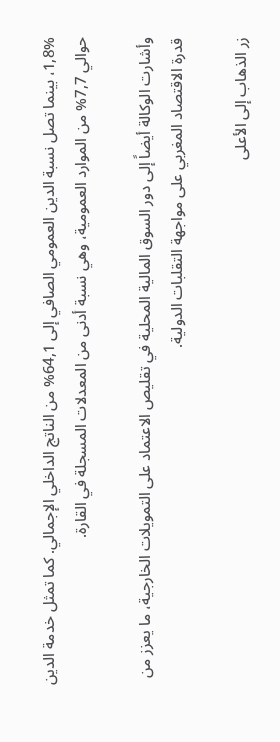1,8%، بينما تصل نسبة الدين العمومي الصافي إلى 64,1% من الناتج الداخلي الإجمالي. كما تمثل خدمة الدين حوالي 7,7% من الموارد العمومية، وهي نسبة أدنى من المعدلات المسجلة في القارة.

وأشارت الوكالة أيضاً إلى دور السوق المالية المحلية في تقليص الاعتماد على التمويلات الخارجية، ما يعزز من قدرة الاقتصاد المغربي على مواجهة التقلبات الدولية.

زر الذهاب إلى الأعلى